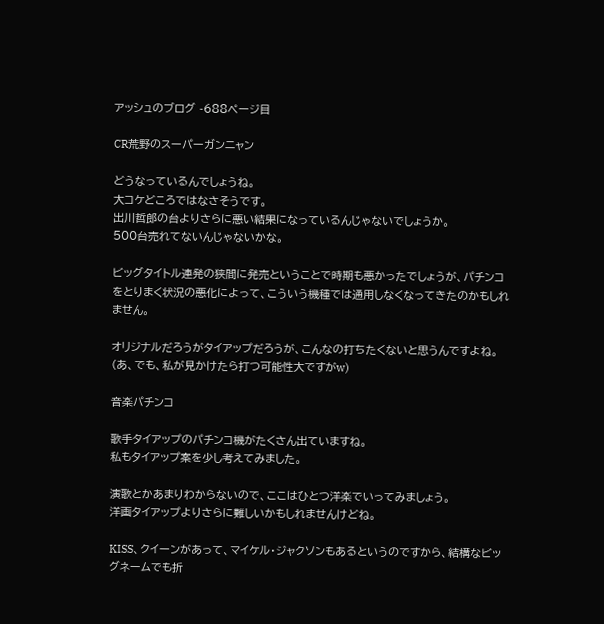アッシュのブログ -688ページ目

CR荒野のスーパーガンニャン

どうなっているんでしょうね。
大コケどころではなさそうです。
出川哲郎の台よりさらに悪い結果になっているんじゃないでしょうか。
500台売れてないんじゃないかな。

ビッグタイトル連発の狭間に発売ということで時期も悪かったでしょうが、パチンコをとりまく状況の悪化によって、こういう機種では通用しなくなってきたのかもしれません。

オリジナルだろうがタイアップだろうが、こんなの打ちたくないと思うんですよね。
(あ、でも、私が見かけたら打つ可能性大ですがw)

音楽パチンコ

歌手タイアップのパチンコ機がたくさん出ていますね。
私もタイアップ案を少し考えてみました。

演歌とかあまりわからないので、ここはひとつ洋楽でいってみましょう。
洋画タイアップよりさらに難しいかもしれませんけどね。

KISS、クイーンがあって、マイケル・ジャクソンもあるというのですから、結構なビッグネームでも折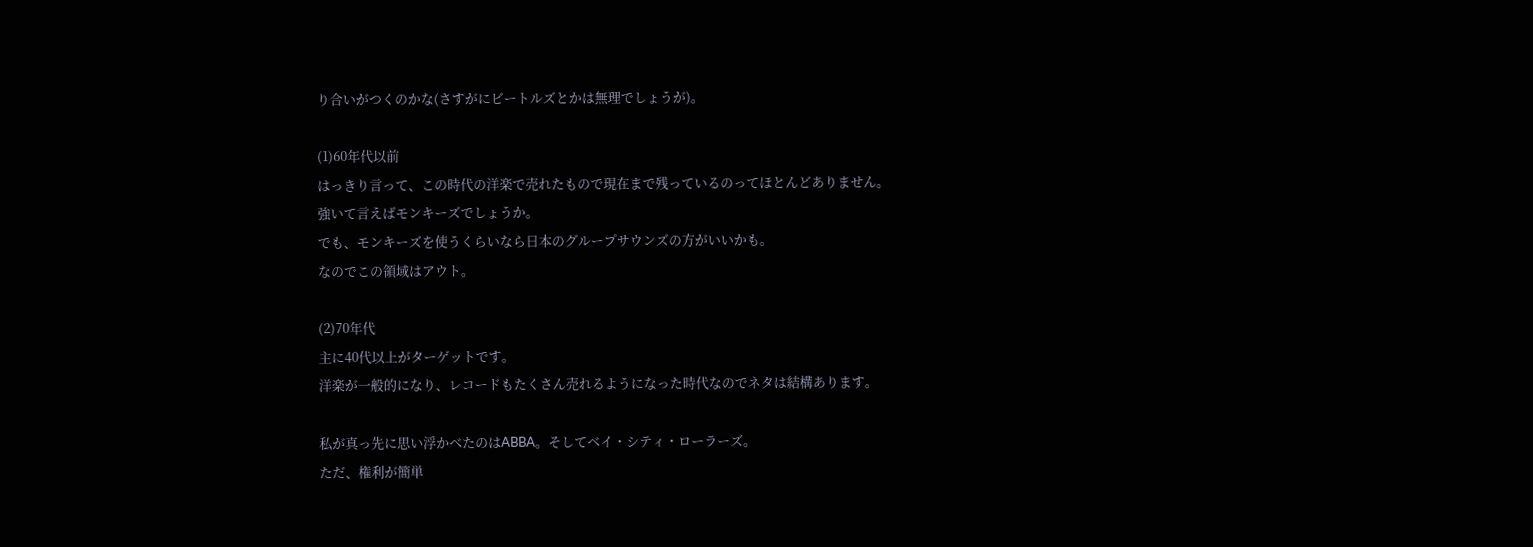り合いがつくのかな(さすがにビートルズとかは無理でしょうが)。

(1)60年代以前
はっきり言って、この時代の洋楽で売れたもので現在まで残っているのってほとんどありません。
強いて言えばモンキーズでしょうか。
でも、モンキーズを使うくらいなら日本のグループサウンズの方がいいかも。
なのでこの領域はアウト。

(2)70年代
主に40代以上がターゲットです。
洋楽が一般的になり、レコードもたくさん売れるようになった時代なのでネタは結構あります。

私が真っ先に思い浮かべたのはABBA。そしてベイ・シティ・ローラーズ。
ただ、権利が簡単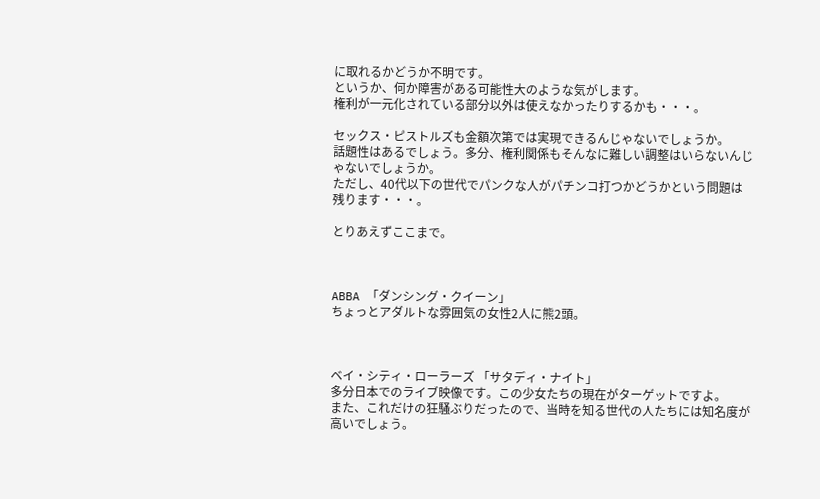に取れるかどうか不明です。
というか、何か障害がある可能性大のような気がします。
権利が一元化されている部分以外は使えなかったりするかも・・・。

セックス・ピストルズも金額次第では実現できるんじゃないでしょうか。
話題性はあるでしょう。多分、権利関係もそんなに難しい調整はいらないんじゃないでしょうか。
ただし、40代以下の世代でパンクな人がパチンコ打つかどうかという問題は残ります・・・。

とりあえずここまで。



ABBA 「ダンシング・クイーン」
ちょっとアダルトな雰囲気の女性2人に熊2頭。



ベイ・シティ・ローラーズ 「サタディ・ナイト」
多分日本でのライブ映像です。この少女たちの現在がターゲットですよ。
また、これだけの狂騒ぶりだったので、当時を知る世代の人たちには知名度が高いでしょう。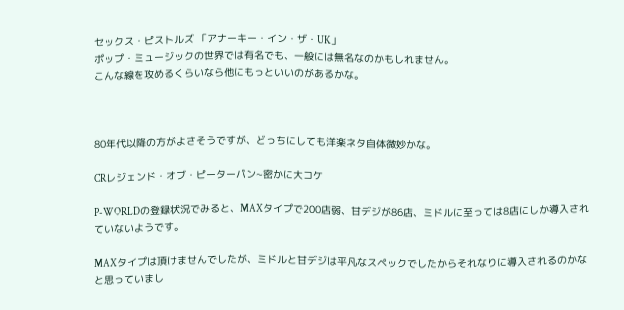セックス・ピストルズ 「アナーキー・イン・ザ・UK」
ポップ・ミュージックの世界では有名でも、一般には無名なのかもしれません。
こんな線を攻めるくらいなら他にもっといいのがあるかな。



80年代以降の方がよさそうですが、どっちにしても洋楽ネタ自体微妙かな。

CRレジェンド・オブ・ピーターパン~密かに大コケ

P-WORLDの登録状況でみると、MAXタイプで200店弱、甘デジが86店、ミドルに至っては8店にしか導入されていないようです。

MAXタイプは頂けませんでしたが、ミドルと甘デジは平凡なスペックでしたからそれなりに導入されるのかなと思っていまし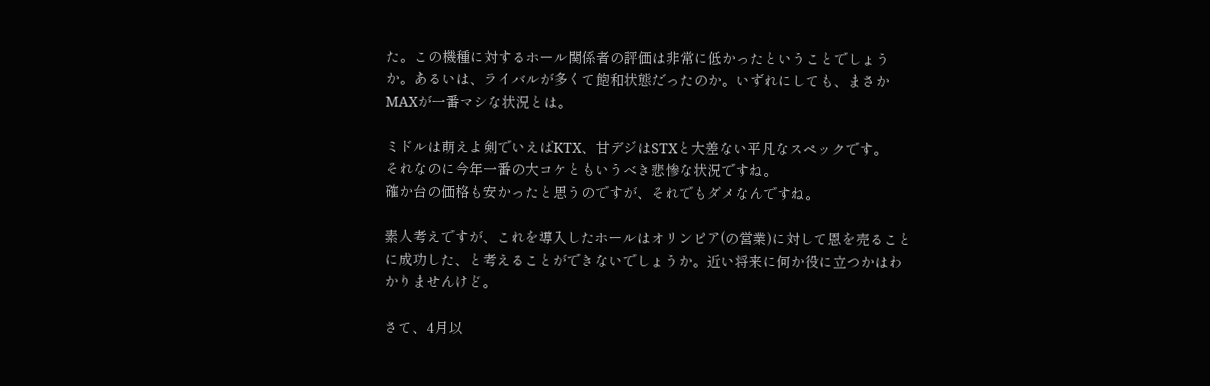た。この機種に対するホール関係者の評価は非常に低かったということでしょうか。あるいは、ライバルが多くて飽和状態だったのか。いずれにしても、まさかMAXが一番マシな状況とは。

ミドルは萌えよ剣でいえばKTX、甘デジはSTXと大差ない平凡なスペックです。
それなのに今年一番の大コケともいうべき悲惨な状況ですね。
確か台の価格も安かったと思うのですが、それでもダメなんですね。

素人考えですが、これを導入したホールはオリンピア(の営業)に対して恩を売ることに成功した、と考えることができないでしょうか。近い将来に何か役に立つかはわかりませんけど。

さて、4月以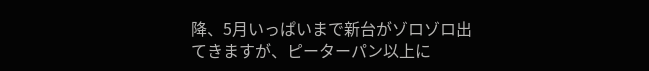降、5月いっぱいまで新台がゾロゾロ出てきますが、ピーターパン以上に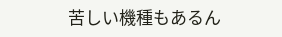苦しい機種もあるん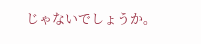じゃないでしょうか。